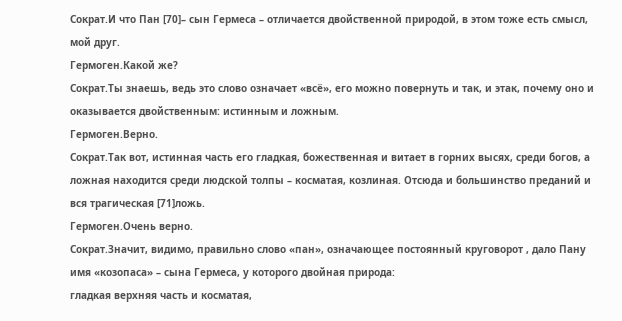Сократ.И что Пан [70]– сын Гермеса – отличается двойственной природой, в этом тоже есть смысл, мой друг.
Гермоген.Какой же?
Сократ.Ты знаешь, ведь это слово означает «всё», его можно повернуть и так, и этак, почему оно и оказывается двойственным: истинным и ложным.
Гермоген.Верно.
Сократ.Так вот, истинная часть его гладкая, божественная и витает в горних высях, среди богов, а ложная находится среди людской толпы – косматая, козлиная. Отсюда и большинство преданий и вся трагическая [71]ложь.
Гермоген.Очень верно.
Сократ.Значит, видимо, правильно слово «пан», означающее постоянный круговорот , дало Пану имя «козопаса» – сына Гермеса, у которого двойная природа:
гладкая верхняя часть и косматая,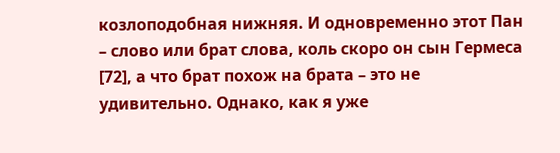козлоподобная нижняя. И одновременно этот Пан – слово или брат слова, коль скоро он сын Гермеса [72], а что брат похож на брата – это не удивительно. Однако, как я уже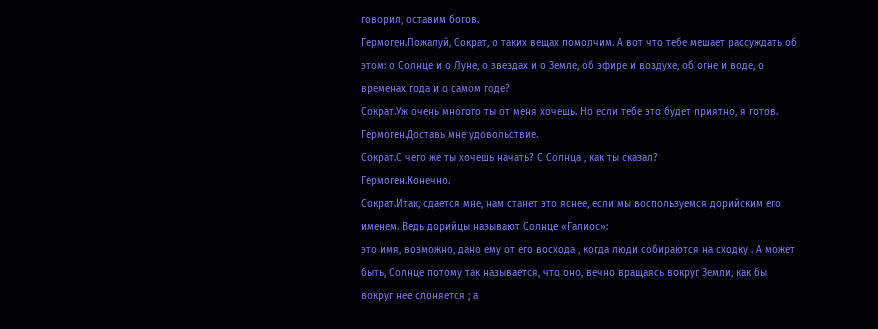говорил, оставим богов.
Гермоген.Пожалуй, Сократ, о таких вещах помолчим. А вот что тебе мешает рассуждать об этом: о Солнце и о Луне, о звездах и о Земле, об эфире и воздухе, об огне и воде, о временах года и о самом годе?
Сократ.Уж очень многого ты от меня хочешь. Но если тебе это будет приятно, я готов.
Гермоген.Доставь мне удовольствие.
Сократ.С чего же ты хочешь начать? С Солнца , как ты сказал?
Гермоген.Конечно.
Сократ.Итак, сдается мне, нам станет это яснее, если мы воспользуемся дорийским его именем. Ведь дорийцы называют Солнце «Галиос»:
это имя, возможно, дано ему от его восхода , когда люди собираются на сходку . А может быть, Солнце потому так называется, что оно, вечно вращаясь вокруг Земли, как бы вокруг нее слоняется ; а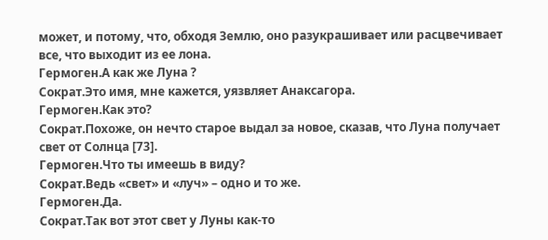может, и потому, что, обходя Землю, оно разукрашивает или расцвечивает все, что выходит из ее лона.
Гермоген.А как же Луна ?
Сократ.Это имя, мне кажется, уязвляет Анаксагора.
Гермоген.Как это?
Сократ.Похоже, он нечто старое выдал за новое, сказав, что Луна получает свет от Солнца [73].
Гермоген.Что ты имеешь в виду?
Сократ.Ведь «свет» и «луч» – одно и то же.
Гермоген.Да.
Сократ.Так вот этот свет у Луны как-то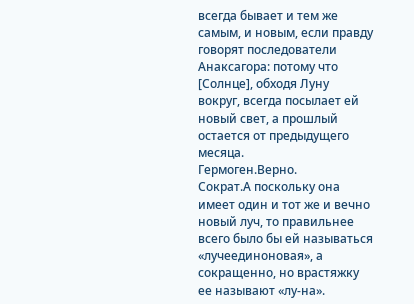всегда бывает и тем же самым, и новым, если правду говорят последователи Анаксагора: потому что [Солнце], обходя Луну вокруг, всегда посылает ей новый свет, а прошлый остается от предыдущего месяца.
Гермоген.Верно.
Сократ.А поскольку она имеет один и тот же и вечно новый луч, то правильнее всего было бы ей называться «лучеединоновая», а сокращенно, но врастяжку ее называют «лу-на».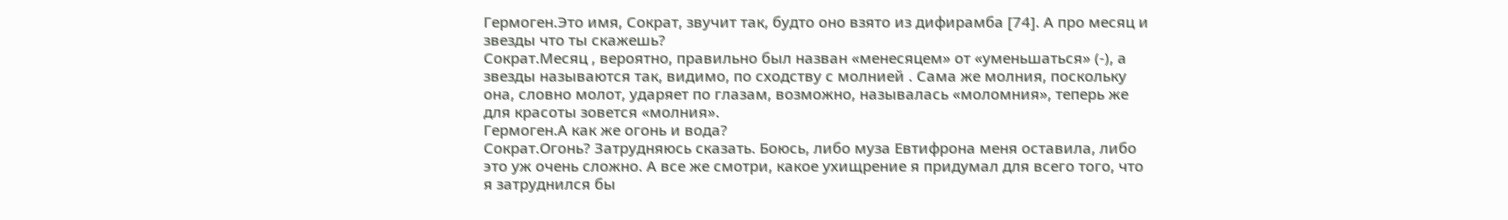Гермоген.Это имя, Сократ, звучит так, будто оно взято из дифирамба [74]. А про месяц и звезды что ты скажешь?
Сократ.Месяц , вероятно, правильно был назван «менесяцем» от «уменьшаться» (-), а звезды называются так, видимо, по сходству с молнией . Сама же молния, поскольку она, словно молот, ударяет по глазам, возможно, называлась «моломния», теперь же для красоты зовется «молния».
Гермоген.А как же огонь и вода?
Сократ.Огонь? Затрудняюсь сказать. Боюсь, либо муза Евтифрона меня оставила, либо это уж очень сложно. А все же смотри, какое ухищрение я придумал для всего того, что я затруднился бы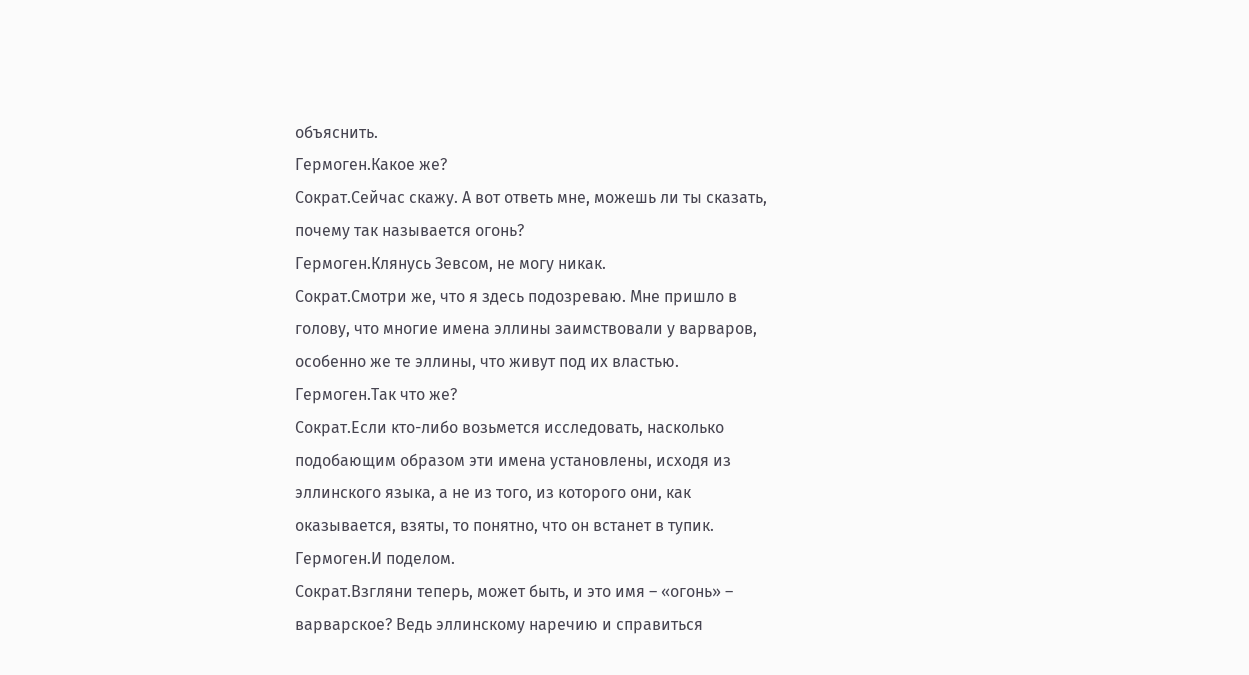объяснить.
Гермоген.Какое же?
Сократ.Сейчас скажу. А вот ответь мне, можешь ли ты сказать, почему так называется огонь?
Гермоген.Клянусь Зевсом, не могу никак.
Сократ.Смотри же, что я здесь подозреваю. Мне пришло в голову, что многие имена эллины заимствовали у варваров, особенно же те эллины, что живут под их властью.
Гермоген.Так что же?
Сократ.Если кто-либо возьмется исследовать, насколько подобающим образом эти имена установлены, исходя из эллинского языка, а не из того, из которого они, как оказывается, взяты, то понятно, что он встанет в тупик.
Гермоген.И поделом.
Сократ.Взгляни теперь, может быть, и это имя – «огонь» – варварское? Ведь эллинскому наречию и справиться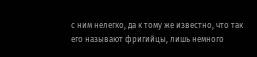с ним нелегко, да к тому же известно, что так его называют фригийцы, лишь немного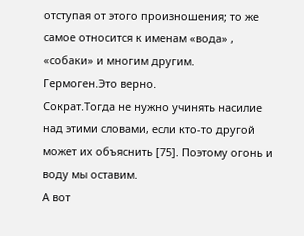отступая от этого произношения; то же самое относится к именам «вода» , «собаки» и многим другим.
Гермоген.Это верно.
Сократ.Тогда не нужно учинять насилие над этими словами, если кто-то другой может их объяснить [75]. Поэтому огонь и воду мы оставим.
А вот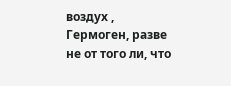воздух , Гермоген, разве не от того ли, что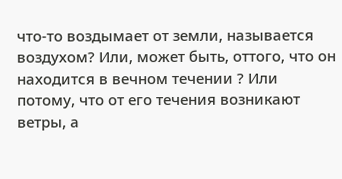что-то воздымает от земли, называется воздухом? Или, может быть, оттого, что он находится в вечном течении ? Или потому, что от его течения возникают ветры, а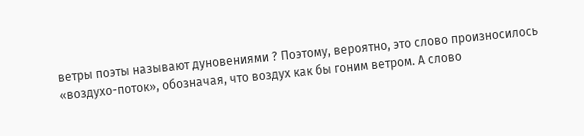ветры поэты называют дуновениями ? Поэтому, вероятно, это слово произносилось «воздухо-поток», обозначая, что воздух как бы гоним ветром. А слово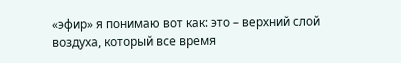«эфир» я понимаю вот как: это – верхний слой воздуха, который все время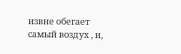извне обегает самый воздух , и,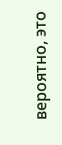вероятно, это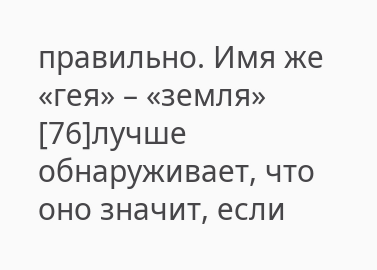правильно. Имя же «гея» – «земля» [76]лучше обнаруживает, что оно значит, если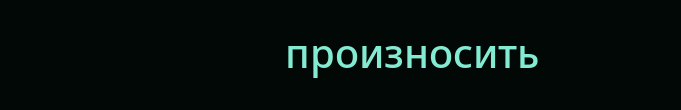произносить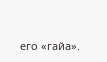его «гайа».